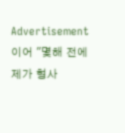Advertisement
이어 "몇해 전에 제가 형사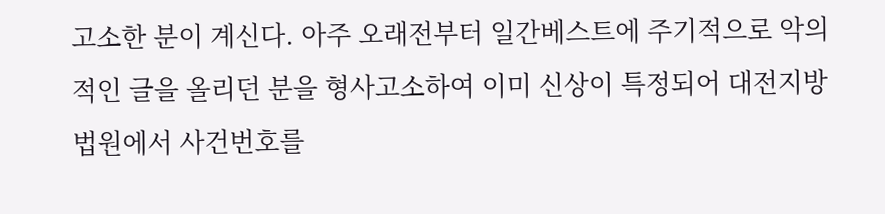고소한 분이 계신다. 아주 오래전부터 일간베스트에 주기적으로 악의적인 글을 올리던 분을 형사고소하여 이미 신상이 특정되어 대전지방법원에서 사건번호를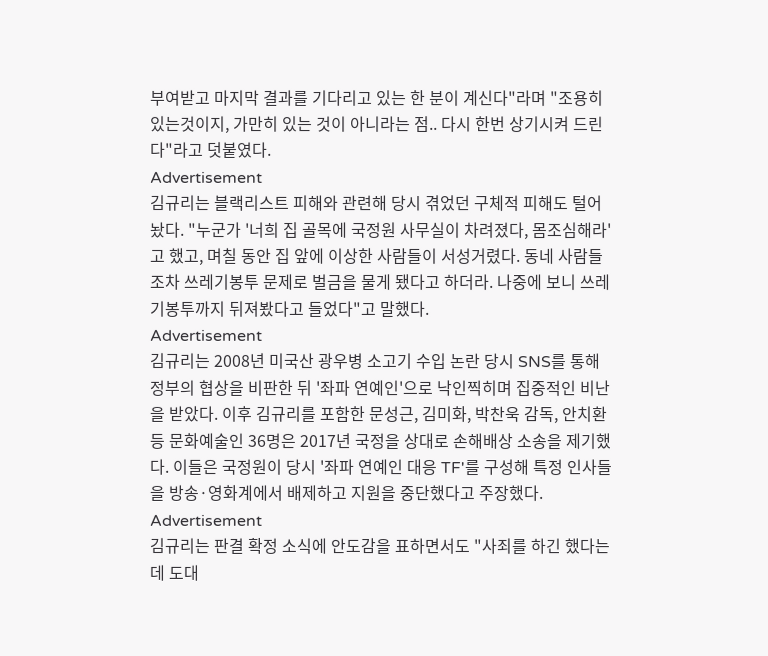부여받고 마지막 결과를 기다리고 있는 한 분이 계신다"라며 "조용히 있는것이지, 가만히 있는 것이 아니라는 점.. 다시 한번 상기시켜 드린다"라고 덧붙였다.
Advertisement
김규리는 블랙리스트 피해와 관련해 당시 겪었던 구체적 피해도 털어놨다. "누군가 '너희 집 골목에 국정원 사무실이 차려졌다, 몸조심해라'고 했고, 며칠 동안 집 앞에 이상한 사람들이 서성거렸다. 동네 사람들조차 쓰레기봉투 문제로 벌금을 물게 됐다고 하더라. 나중에 보니 쓰레기봉투까지 뒤져봤다고 들었다"고 말했다.
Advertisement
김규리는 2008년 미국산 광우병 소고기 수입 논란 당시 SNS를 통해 정부의 협상을 비판한 뒤 '좌파 연예인'으로 낙인찍히며 집중적인 비난을 받았다. 이후 김규리를 포함한 문성근, 김미화, 박찬욱 감독, 안치환 등 문화예술인 36명은 2017년 국정을 상대로 손해배상 소송을 제기했다. 이들은 국정원이 당시 '좌파 연예인 대응 TF'를 구성해 특정 인사들을 방송·영화계에서 배제하고 지원을 중단했다고 주장했다.
Advertisement
김규리는 판결 확정 소식에 안도감을 표하면서도 "사죄를 하긴 했다는데 도대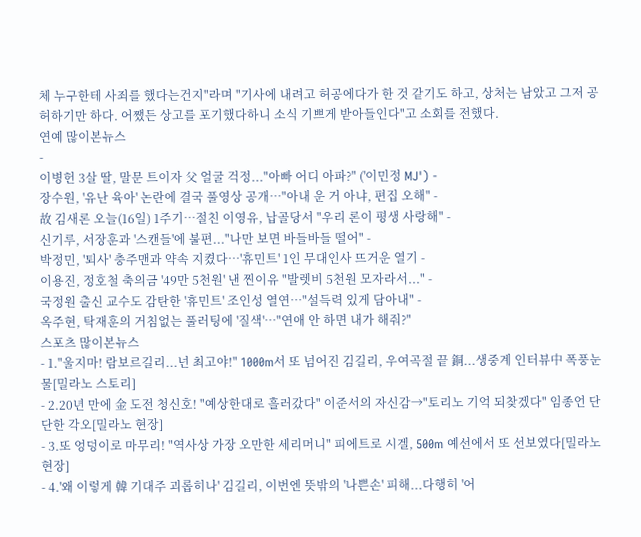체 누구한테 사죄를 했다는건지"라며 "기사에 내려고 허공에다가 한 것 같기도 하고, 상처는 남았고 그저 공허하기만 하다. 어쨌든 상고를 포기했다하니 소식 기쁘게 받아들인다"고 소회를 전했다.
연예 많이본뉴스
-
이병헌 3살 딸, 말문 트이자 父 얼굴 걱정..."아빠 어디 아파?" ('이민정 MJ') -
장수원, '유난 육아' 논란에 결국 풀영상 공개…"아내 운 거 아냐, 편집 오해" -
故 김새론 오늘(16일) 1주기…절친 이영유, 납골당서 "우리 론이 평생 사랑해" -
신기루, 서장훈과 '스캔들'에 불편..."나만 보면 바들바들 떨어" -
박정민, '퇴사' 충주맨과 약속 지켰다…'휴민트' 1인 무대인사 뜨거운 열기 -
이용진, 정호철 축의금 '49만 5천원' 낸 찐이유 "발렛비 5천원 모자라서..." -
국정원 출신 교수도 감탄한 '휴민트' 조인성 열연…"설득력 있게 담아내" -
옥주현, 탁재훈의 거침없는 풀러팅에 '질색'…"연애 안 하면 내가 해줘?"
스포츠 많이본뉴스
- 1."울지마! 람보르길리...넌 최고야!" 1000m서 또 넘어진 김길리, 우여곡절 끝 銅...생중계 인터뷰中 폭풍눈물[밀라노 스토리]
- 2.20년 만에 金 도전 청신호! "예상한대로 흘러갔다" 이준서의 자신감→"토리노 기억 되찾겠다" 임종언 단단한 각오[밀라노 현장]
- 3.또 엉덩이로 마무리! "역사상 가장 오만한 세리머니" 피에트로 시겔, 500m 예선에서 또 선보였다[밀라노 현장]
- 4.'왜 이렇게 韓 기대주 괴롭히나' 김길리, 이번엔 뜻밖의 '나쁜손' 피해...다행히 '어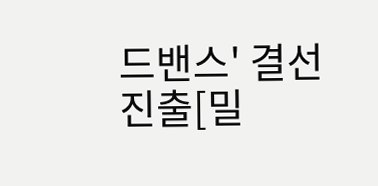드밴스' 결선 진출[밀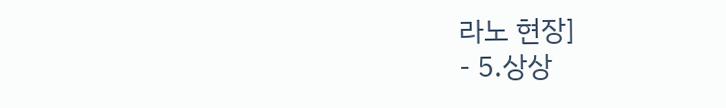라노 현장]
- 5.상상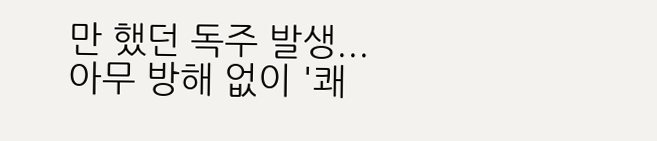만 했던 독주 발생...아무 방해 없이 '쾌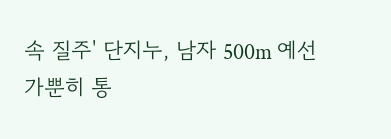속 질주' 단지누, 남자 500m 예선 가뿐히 통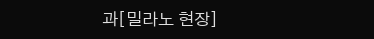과[밀라노 현장]